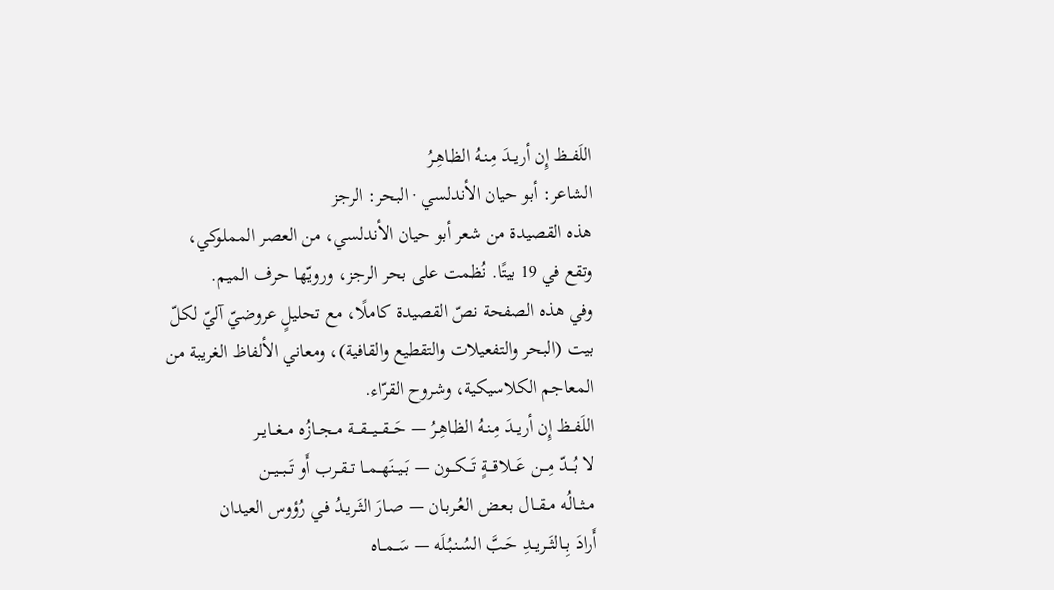اللَفــظ إِن أريــدَ مِـنـهُ الظـاهِـرُ
الشاعر: أبو حيان الأندلسي · البحر: الرجز
هذه القصيدة من شعر أبو حيان الأندلسي، من العصر المملوكي، وتقع في 19 بيتًا. نُظمت على بحر الرجز، ورويّها حرف الميم.
وفي هذه الصفحة نصّ القصيدة كاملًا، مع تحليلٍ عروضيّ آليّ لكلّ بيت (البحر والتفعيلات والتقطيع والقافية)، ومعاني الألفاظ الغريبة من المعاجم الكلاسيكية، وشروح القرّاء.
اللَفــظ إِن أريــدَ مِـنـهُ الظـاهِـرُ — حَـــقـــيـــقـــة مــجــازُه مــغــايــر
لا بُـــدّ مِـــن عَـــلاقـــةٍ تَـــكـــون — بَــيــنَهــمــا تــقــرب أَو تَــبــيــن
مــثــالُه مــقــال بـعـض العُـربـان — صـارَ الثَـريـدُ فـي رُؤوس العيدان
أَرادَ بِــالثَــريــدِ حَـبَّ السُـنـبُـلَه — سَــمــاه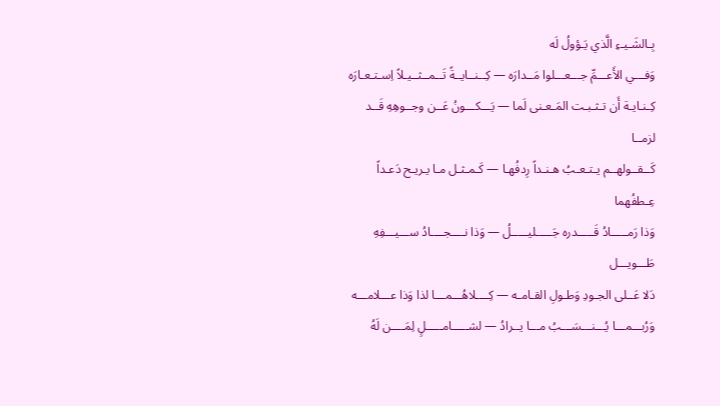بِـالشَـيـءِ الَّذي يَـؤولُ لَه
وَفـــي الأَعـــمِّ جـــعـــلوا مَــدارَه — كِــنــايــةً تَــمــثــيـلاً اِسـتـعـارَه
كِـنـايـة أَن تـثـبـت المَـعـنى لَما — يَـــكـــونُ عَــن وجــوهِهِ قَــد لزمــا
كَــقــولهــم يـتـعـبُ هـنـداً رِدفُهـا — كَـمـثـل مـا يـريـح دَعـداً عِـطفُهما
وَذا رَمـــــادُ قَـــــدره جَـــــليـــــلُ — وَذا نــــجــــادُ ســـيـــفِهِ طَـــويـــل
دَلا عَــلى الجـودِ وَطـولِ القـامـه — كِــــلاهُـــمـــا لذا وَذا عـــلامـــه
وَرُبـــمـــا يُـــنـــسَـــبُ مـــا يــرادُ — لشـــــامـــــلٍ لِمَــــن لَهُ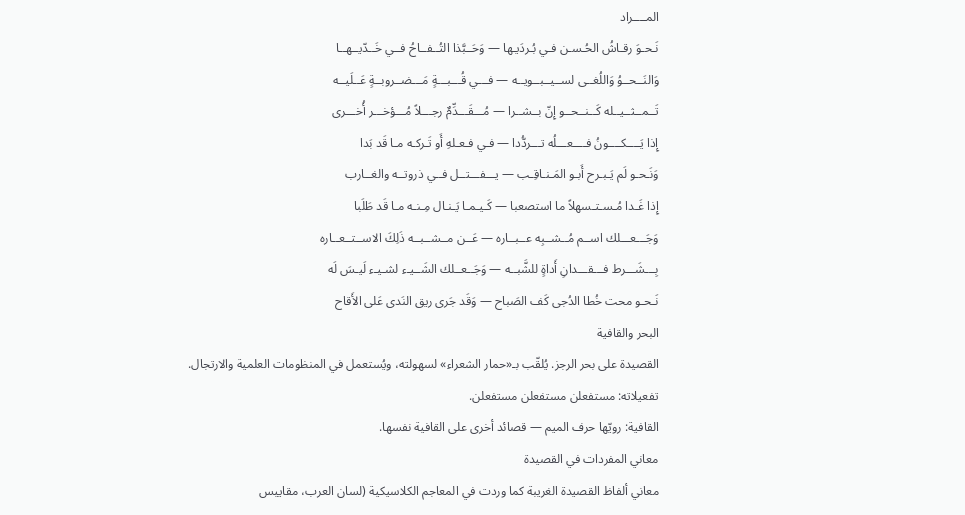المــــراد
نَـحـوَ رقـاشُ الحُـسـن فـي بُـردَيـها — وَحَــبَّذا التُــفــاحُ فــي خَــدّيــهــا
وَالنَــحــوُ وَاللُغــى لســيــبــويــه — فـــي قُـــبـــةٍ مَـــضــروبــةٍ عَــلَيــه
تَــمــثــيــله كَــنــحــو إِنّ بــشــرا — مُـــقَـــدِّمٌ رجـــلاً مُـــؤخـــر أُخـــرى
إِذا يَــــكــــونُ فــــعـــلُه تـــردُّدا — فـي فـعـلهِ أَو تَـركـه مـا قَد بَدا
وَنَـحـو لَم يَـبـرح أَبـو المَـنـاقِـب — يـــفـــتــل فــي ذروتــه والغــارب
إِذا غَـدا مُـسـتـسهلاً ما استصعبا — كَـيـمـا يَـنـال مِـنـه مـا قَد طَلَبا
وَجَـــعـــلك اســم مُــشــبِه عــبــاره — عَــن مــشــبــه ذَلِكَ الاســتــعــاره
بِـــشَـــرط فـــقـــدانِ أَداةٍ للشَّبــه — وَجَــعــلك الشَــيـء لشـيـء لَيـسَ لَه
نَـحـو محت خُطا الدُجى كَف الصَباح — وَقَد جَرى ريق النَدى عَلى الأَقاح
البحر والقافية
القصيدة على بحر الرجز. يُلقّب بـ«حمار الشعراء» لسهولته، ويُستعمل في المنظومات العلمية والارتجال.
تفعيلاته: مستفعلن مستفعلن مستفعلن.
القافية: رويّها حرف الميم — قصائد أخرى على القافية نفسها.
معاني المفردات في القصيدة
معاني ألفاظ القصيدة الغريبة كما وردت في المعاجم الكلاسيكية (لسان العرب، مقاييس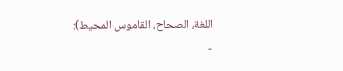اللغة، الصحاح، القاموس المحيط):
-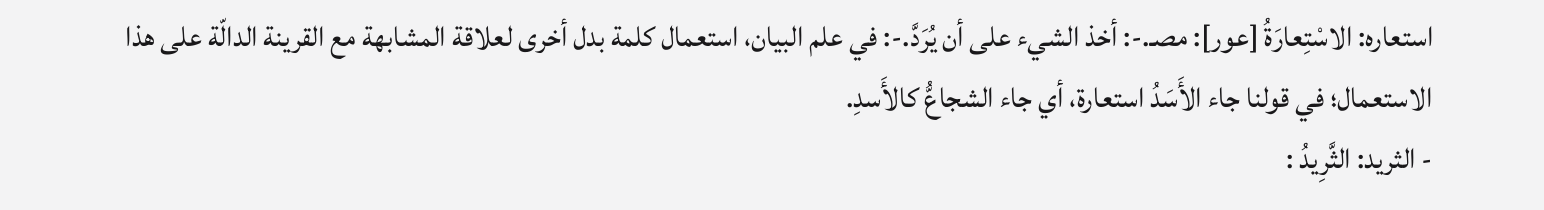استعاره: الاسْتِعارَةُ [عور]: مصـ.-: أخذ الشيء على أن يُرَدَّ.-: في علم البيان، استعمال كلمة بدل أخرى لعلاقة المشابهة مع القرينة الدالّة على هذا الاستعمال؛ في قولنا جاء الأَسَدُ استعارة، أي جاء الشجاعُّ كالأَسدِ.
- الثريد: الثَّرِيدُ :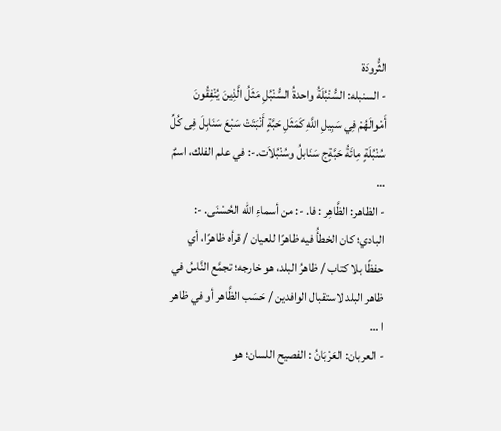الثُّرودَة
- السنبله: السُّنْبُلَةُ واحدةُ السُّنْبُلِ مَثَلُ الَّذِينَ يُنْفِقُونَ أَمْوالَهُمْ فِي سَبِيلِ اللَّهِ كَمَثَلِ حَبَّةٍ أَنْبَتَتْ سَبْعَ سَنَابِلَ فِى كُلِّ سُنْبُلَةٍ مِائَةُ حَبَّةٍج سَنَابلُ وسُنْبُلاَت.-: في علم الفلك، اسمٌ …
- الظاهر: الظَّاهِر : فا. -: من أسماءِ الله الحُسْنَى. -: البادي؛ كان الخطأُ فيه ظاهرًا للعيان / قرأه ظاهرًا، أي حفظًا بلا كتاب / ظاهرُ البلد، هو خارجه؛ تجمَّع النَّاسُ في ظاهر البلد لاستقبال الوافدين / حَسَب الظَّاهر أو في ظاهر ا …
- العربان: العَرْبَانُ : الفصيح اللسان؛ هو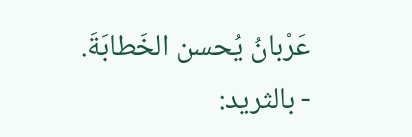عَرْبانُ يُحسن الخَطابَةَ.
- بالثريد: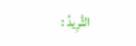الثَّرِيدُ :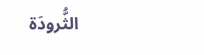الثُّرودَة